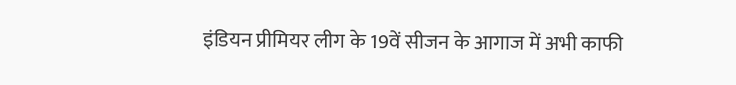इंडियन प्रीमियर लीग के 19वें सीजन के आगाज में अभी काफी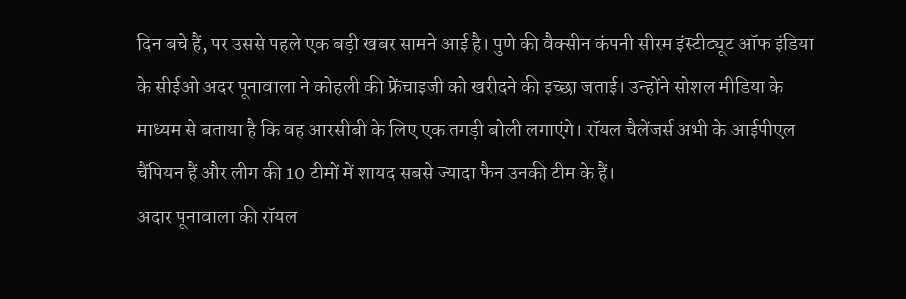दिन बचे हैं, पर उससे पहले एक बड़ी खबर सामने आई है। पुणे की वैक्सीन कंपनी सीरम इंस्टीट्यूट ऑफ इंडिया के सीईओ अदर पूनावाला ने कोहली की फ्रेंचाइजी को खरीदने की इच्छा जताई। उन्होंने सोशल मीडिया के माध्यम से बताया है कि वह आरसीबी के लिए एक तगड़ी बोली लगाएंगे। रॉयल चैलेंजर्स अभी के आईपीएल चैंपियन हैं और लीग की 10 टीमों में शायद सबसे ज्यादा फैन उनकी टीम के हैं।
अदार पूनावाला की रॉयल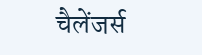चैलेंजर्स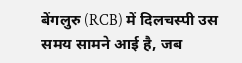बेंगलुरु (RCB) में दिलचस्पी उस समय सामने आई है, जब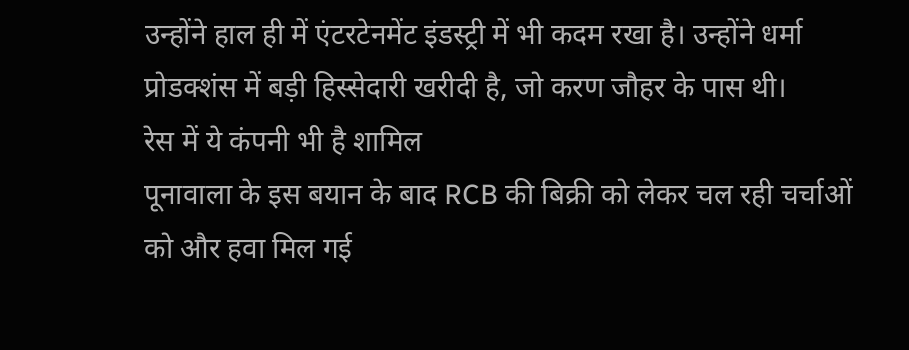उन्होंने हाल ही में एंटरटेनमेंट इंडस्ट्री में भी कदम रखा है। उन्होंने धर्मा प्रोडक्शंस में बड़ी हिस्सेदारी खरीदी है, जो करण जौहर के पास थी।
रेस में ये कंपनी भी है शामिल
पूनावाला के इस बयान के बाद RCB की बिक्री को लेकर चल रही चर्चाओं को और हवा मिल गई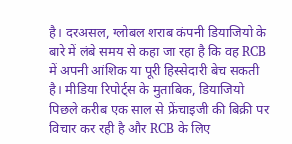है। दरअसल, ग्लोबल शराब कंपनी डियाजियो के बारे में लंबे समय से कहा जा रहा है कि वह RCB में अपनी आंशिक या पूरी हिस्सेदारी बेच सकती है। मीडिया रिपोर्ट्स के मुताबिक, डियाजियो पिछले करीब एक साल से फ्रेंचाइजी की बिक्री पर विचार कर रही है और RCB के लिए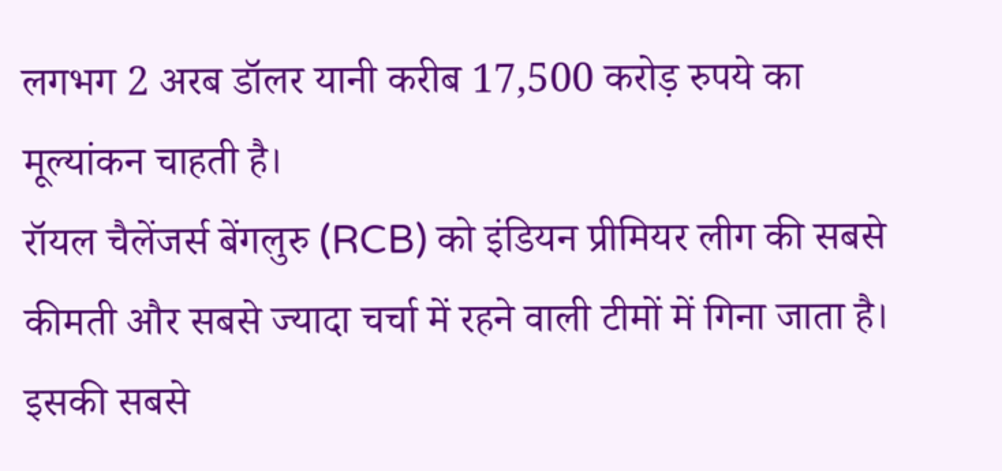लगभग 2 अरब डॉलर यानी करीब 17,500 करोड़ रुपये का मूल्यांकन चाहती है।
रॉयल चैलेंजर्स बेंगलुरु (RCB) को इंडियन प्रीमियर लीग की सबसे कीमती और सबसे ज्यादा चर्चा में रहने वाली टीमों में गिना जाता है। इसकी सबसे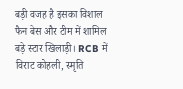बड़ी वजह है इसका विशाल फैन बेस और टीम में शामिल बड़े स्टार खिलाड़ी। RCB में विराट कोहली, स्मृति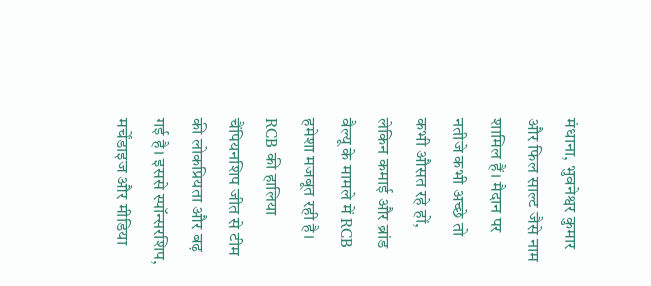मंधाना, भुवनेश्वर कुमार और फिल साल्ट जैसे नाम शामिल हैं। मैदान पर नतीजे कभी अच्छे तो कभी औसत रहे हों, लेकिन कमाई और ब्रांड वैल्यू के मामले में RCB हमेशा मजबूत रही है।
RCB की हालिया चैंपियनशिप जीत से टीम की लोकप्रियता और बढ़ गई है। इससे स्पॉन्सरशिप, मर्चेंडाइज और मीडिया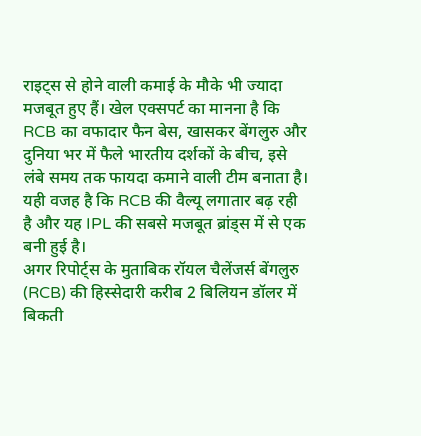राइट्स से होने वाली कमाई के मौके भी ज्यादा मजबूत हुए हैं। खेल एक्सपर्ट का मानना है कि RCB का वफादार फैन बेस, खासकर बेंगलुरु और दुनिया भर में फैले भारतीय दर्शकों के बीच, इसे लंबे समय तक फायदा कमाने वाली टीम बनाता है। यही वजह है कि RCB की वैल्यू लगातार बढ़ रही है और यह IPL की सबसे मजबूत ब्रांड्स में से एक बनी हुई है।
अगर रिपोर्ट्स के मुताबिक रॉयल चैलेंजर्स बेंगलुरु (RCB) की हिस्सेदारी करीब 2 बिलियन डॉलर में बिकती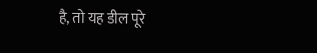है, तो यह डील पूरे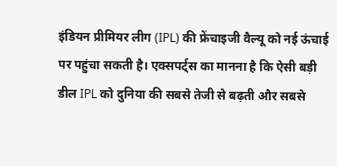इंडियन प्रीमियर लीग (IPL) की फ्रेंचाइजी वैल्यू को नई ऊंचाई पर पहुंचा सकती है। एक्सपर्ट्स का मानना है कि ऐसी बड़ी डील IPL को दुनिया की सबसे तेजी से बढ़ती और सबसे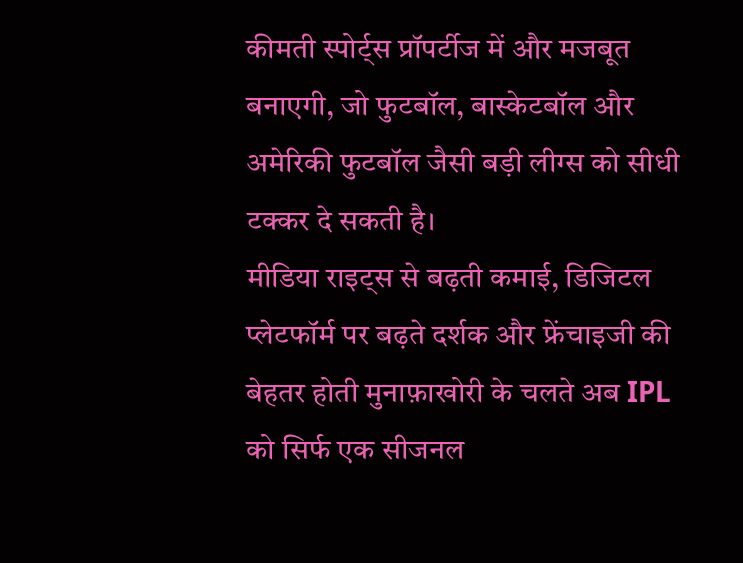कीमती स्पोर्ट्स प्रॉपर्टीज में और मजबूत बनाएगी, जो फुटबॉल, बास्केटबॉल और अमेरिकी फुटबॉल जैसी बड़ी लीग्स को सीधी टक्कर दे सकती है।
मीडिया राइट्स से बढ़ती कमाई, डिजिटल प्लेटफॉर्म पर बढ़ते दर्शक और फ्रेंचाइजी की बेहतर होती मुनाफ़ाखोरी के चलते अब IPL को सिर्फ एक सीजनल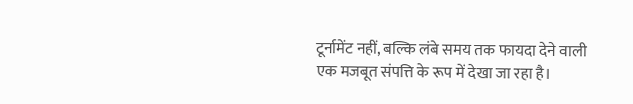टूर्नामेंट नहीं, बल्कि लंबे समय तक फायदा देने वाली एक मजबूत संपत्ति के रूप में देखा जा रहा है।